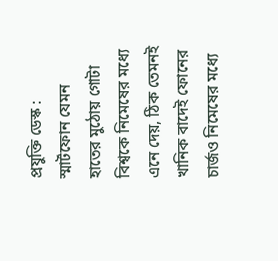প্রযুক্তি ডেস্ক : স্মার্টফোন যেমন হাতের মুঠোয় গোটা বিশ্বকে নিমেষের মধ্যে এনে দেয়, ঠিক তেমনই খানিক বাদেই ফোনের চার্জও নিমেষের মধ্যে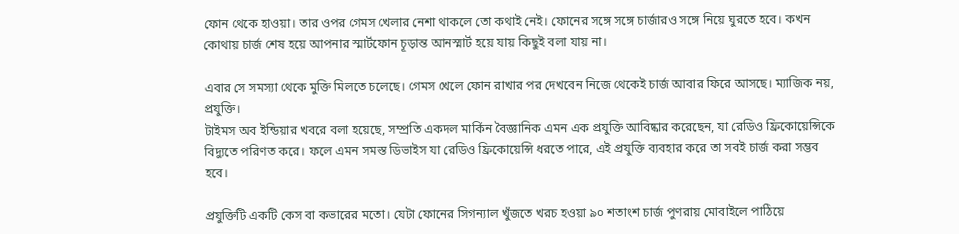ফোন থেকে হাওয়া। তার ওপর গেমস খেলার নেশা থাকলে তো কথাই নেই। ফোনের সঙ্গে সঙ্গে চার্জারও সঙ্গে নিয়ে ঘুরতে হবে। কখন কোথায় চার্জ শেষ হয়ে আপনার স্মার্টফোন চূড়ান্ত আনস্মার্ট হয়ে যায় কিছুই বলা যায় না।

এবার সে সমস্যা থেকে মুক্তি মিলতে চলেছে। গেমস খেলে ফোন রাখার পর দেখবেন নিজে থেকেই চার্জ আবার ফিরে আসছে। ম্যাজিক নয়, প্রযুক্তি।
টাইমস অব ইন্ডিয়ার খবরে বলা হয়েছে, সম্প্রতি একদল মার্কিন বৈজ্ঞানিক এমন এক প্রযুক্তি আবিষ্কার করেছেন, যা রেডিও ফ্রিকোয়েন্সিকে বিদ্যুতে পরিণত করে। ফলে এমন সমস্ত ডিভাইস যা রেডিও ফ্রিকোয়েন্সি ধরতে পারে, এই প্রযুক্তি ব্যবহার করে তা সবই চার্জ করা সম্ভব হবে।

প্রযুক্তিটি একটি কেস বা কভারের মতো। যেটা ফোনের সিগন্যাল খুঁজতে খরচ হওয়া ৯০ শতাংশ চার্জ পুণরায় মোবাইলে পাঠিয়ে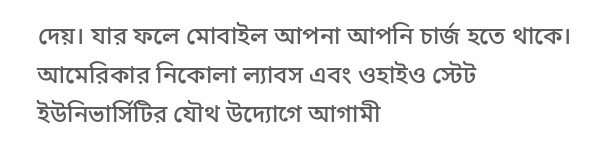দেয়। যার ফলে মোবাইল আপনা আপনি চার্জ হতে থাকে।
আমেরিকার নিকোলা ল্যাবস এবং ওহাইও স্টেট ইউনিভার্সিটির যৌথ উদ্যোগে আগামী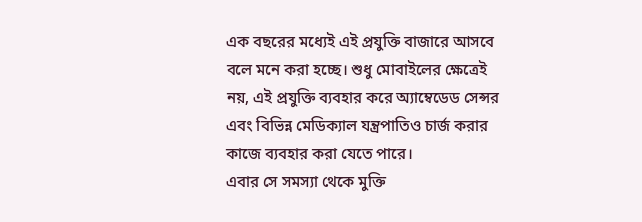এক বছরের মধ্যেই এই প্রযুক্তি বাজারে আসবে বলে মনে করা হচ্ছে। শুধু মোবাইলের ক্ষেত্রেই নয়, এই প্রযুক্তি ব্যবহার করে অ্যাম্বেডেড সেন্সর এবং বিভিন্ন মেডিক্যাল যন্ত্রপাতিও চার্জ করার কাজে ব্যবহার করা যেতে পারে।
এবার সে সমস্যা থেকে মুক্তি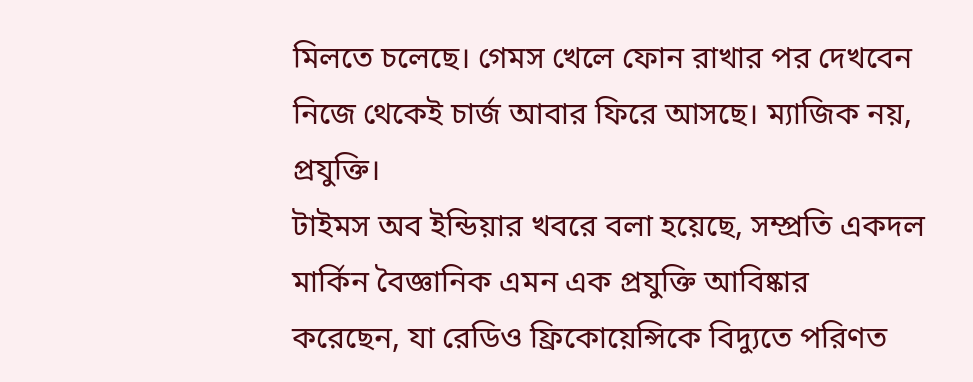মিলতে চলেছে। গেমস খেলে ফোন রাখার পর দেখবেন নিজে থেকেই চার্জ আবার ফিরে আসছে। ম্যাজিক নয়, প্রযুক্তি।
টাইমস অব ইন্ডিয়ার খবরে বলা হয়েছে, সম্প্রতি একদল মার্কিন বৈজ্ঞানিক এমন এক প্রযুক্তি আবিষ্কার করেছেন, যা রেডিও ফ্রিকোয়েন্সিকে বিদ্যুতে পরিণত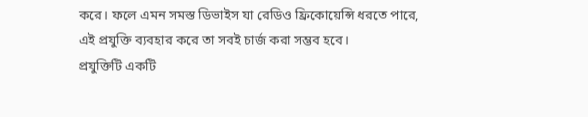করে। ফলে এমন সমস্ত ডিভাইস যা রেডিও ফ্রিকোয়েন্সি ধরতে পারে, এই প্রযুক্তি ব্যবহার করে তা সবই চার্জ করা সম্ভব হবে।
প্রযুক্তিটি একটি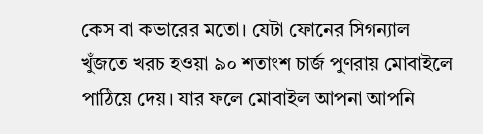কেস বা কভারের মতো। যেটা ফোনের সিগন্যাল খুঁজতে খরচ হওয়া ৯০ শতাংশ চার্জ পুণরায় মোবাইলে পাঠিয়ে দেয়। যার ফলে মোবাইল আপনা আপনি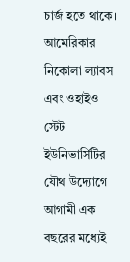চার্জ হতে থাকে।
আমেরিকার নিকোলা ল্যাবস এবং ওহাইও স্টেট ইউনিভার্সিটির যৌথ উদ্যোগে আগামী এক বছরের মধ্যেই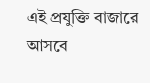এই প্রযুক্তি বাজারে আসবে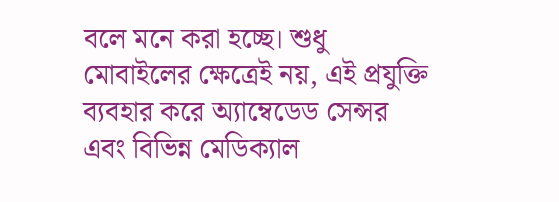বলে মনে করা হচ্ছে। শুধু মোবাইলের ক্ষেত্রেই নয়, এই প্রযুক্তি ব্যবহার করে অ্যাম্বেডেড সেন্সর এবং বিভিন্ন মেডিক্যাল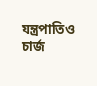যন্ত্রপাতিও চার্জ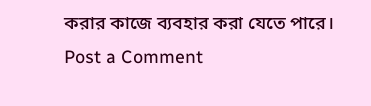করার কাজে ব্যবহার করা যেতে পারে।
Post a Comment